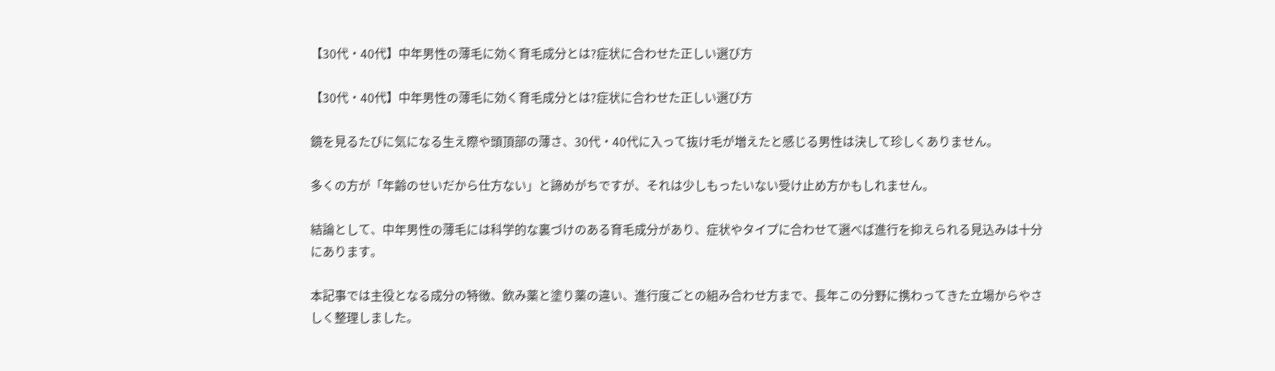【30代・40代】中年男性の薄毛に効く育毛成分とは?症状に合わせた正しい選び方

【30代・40代】中年男性の薄毛に効く育毛成分とは?症状に合わせた正しい選び方

鏡を見るたびに気になる生え際や頭頂部の薄さ、30代・40代に入って抜け毛が増えたと感じる男性は決して珍しくありません。

多くの方が「年齢のせいだから仕方ない」と諦めがちですが、それは少しもったいない受け止め方かもしれません。

結論として、中年男性の薄毛には科学的な裏づけのある育毛成分があり、症状やタイプに合わせて選べば進行を抑えられる見込みは十分にあります。

本記事では主役となる成分の特徴、飲み薬と塗り薬の違い、進行度ごとの組み合わせ方まで、長年この分野に携わってきた立場からやさしく整理しました。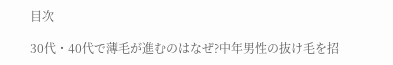目次

30代・40代で薄毛が進むのはなぜ?中年男性の抜け毛を招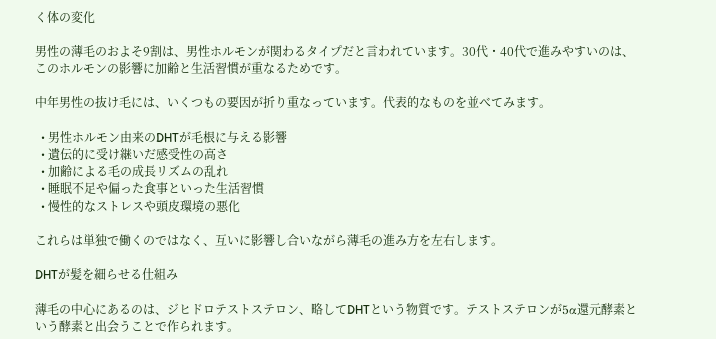く体の変化

男性の薄毛のおよそ9割は、男性ホルモンが関わるタイプだと言われています。30代・40代で進みやすいのは、このホルモンの影響に加齢と生活習慣が重なるためです。

中年男性の抜け毛には、いくつもの要因が折り重なっています。代表的なものを並べてみます。

  • 男性ホルモン由来のDHTが毛根に与える影響
  • 遺伝的に受け継いだ感受性の高さ
  • 加齢による毛の成長リズムの乱れ
  • 睡眠不足や偏った食事といった生活習慣
  • 慢性的なストレスや頭皮環境の悪化

これらは単独で働くのではなく、互いに影響し合いながら薄毛の進み方を左右します。

DHTが髪を細らせる仕組み

薄毛の中心にあるのは、ジヒドロテストステロン、略してDHTという物質です。テストステロンが5α還元酵素という酵素と出会うことで作られます。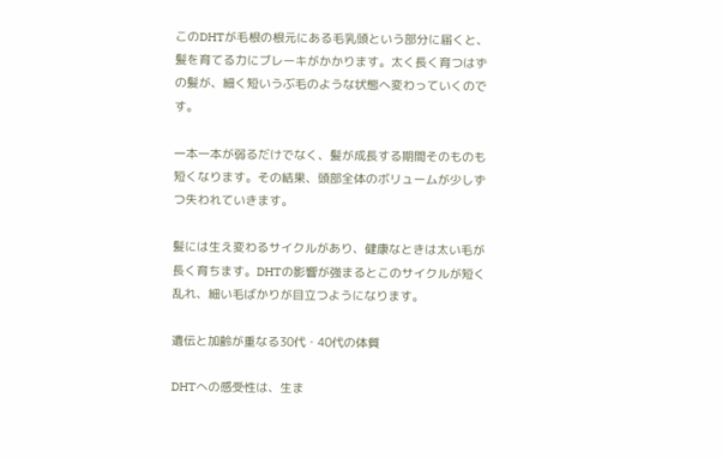このDHTが毛根の根元にある毛乳頭という部分に届くと、髪を育てる力にブレーキがかかります。太く長く育つはずの髪が、細く短いうぶ毛のような状態へ変わっていくのです。

一本一本が弱るだけでなく、髪が成長する期間そのものも短くなります。その結果、頭部全体のボリュームが少しずつ失われていきます。

髪には生え変わるサイクルがあり、健康なときは太い毛が長く育ちます。DHTの影響が強まるとこのサイクルが短く乱れ、細い毛ばかりが目立つようになります。

遺伝と加齢が重なる30代・40代の体質

DHTへの感受性は、生ま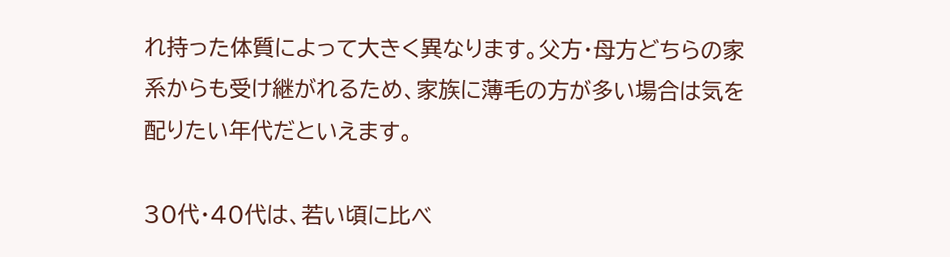れ持った体質によって大きく異なります。父方・母方どちらの家系からも受け継がれるため、家族に薄毛の方が多い場合は気を配りたい年代だといえます。

30代・40代は、若い頃に比べ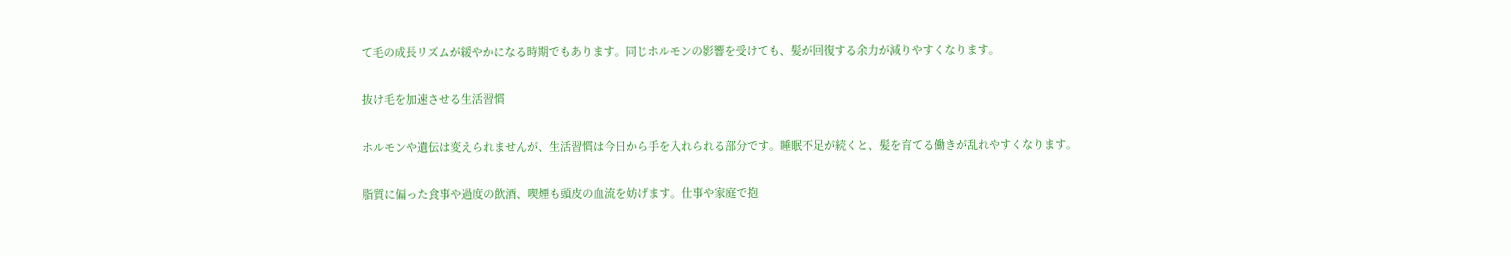て毛の成長リズムが緩やかになる時期でもあります。同じホルモンの影響を受けても、髪が回復する余力が減りやすくなります。

抜け毛を加速させる生活習慣

ホルモンや遺伝は変えられませんが、生活習慣は今日から手を入れられる部分です。睡眠不足が続くと、髪を育てる働きが乱れやすくなります。

脂質に偏った食事や過度の飲酒、喫煙も頭皮の血流を妨げます。仕事や家庭で抱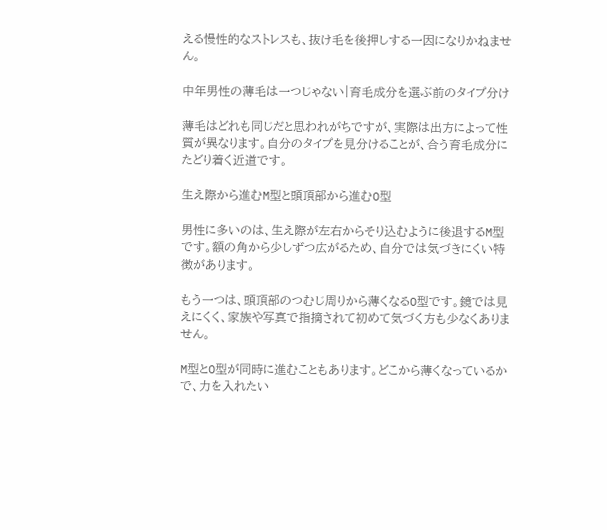える慢性的なストレスも、抜け毛を後押しする一因になりかねません。

中年男性の薄毛は一つじゃない|育毛成分を選ぶ前のタイプ分け

薄毛はどれも同じだと思われがちですが、実際は出方によって性質が異なります。自分のタイプを見分けることが、合う育毛成分にたどり着く近道です。

生え際から進むM型と頭頂部から進むO型

男性に多いのは、生え際が左右からそり込むように後退するM型です。額の角から少しずつ広がるため、自分では気づきにくい特徴があります。

もう一つは、頭頂部のつむじ周りから薄くなるO型です。鏡では見えにくく、家族や写真で指摘されて初めて気づく方も少なくありません。

M型とO型が同時に進むこともあります。どこから薄くなっているかで、力を入れたい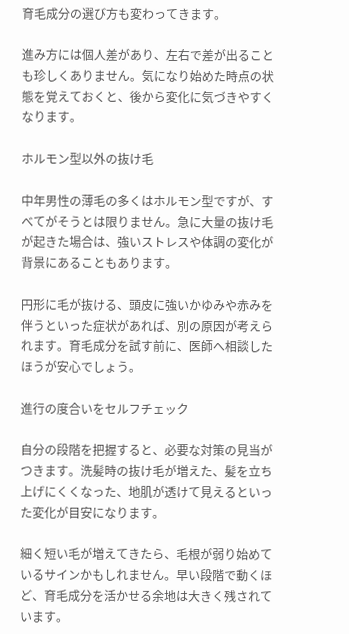育毛成分の選び方も変わってきます。

進み方には個人差があり、左右で差が出ることも珍しくありません。気になり始めた時点の状態を覚えておくと、後から変化に気づきやすくなります。

ホルモン型以外の抜け毛

中年男性の薄毛の多くはホルモン型ですが、すべてがそうとは限りません。急に大量の抜け毛が起きた場合は、強いストレスや体調の変化が背景にあることもあります。

円形に毛が抜ける、頭皮に強いかゆみや赤みを伴うといった症状があれば、別の原因が考えられます。育毛成分を試す前に、医師へ相談したほうが安心でしょう。

進行の度合いをセルフチェック

自分の段階を把握すると、必要な対策の見当がつきます。洗髪時の抜け毛が増えた、髪を立ち上げにくくなった、地肌が透けて見えるといった変化が目安になります。

細く短い毛が増えてきたら、毛根が弱り始めているサインかもしれません。早い段階で動くほど、育毛成分を活かせる余地は大きく残されています。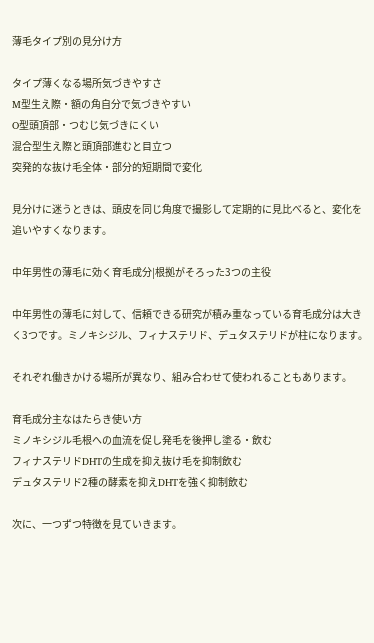薄毛タイプ別の見分け方

タイプ薄くなる場所気づきやすさ
M型生え際・額の角自分で気づきやすい
O型頭頂部・つむじ気づきにくい
混合型生え際と頭頂部進むと目立つ
突発的な抜け毛全体・部分的短期間で変化

見分けに迷うときは、頭皮を同じ角度で撮影して定期的に見比べると、変化を追いやすくなります。

中年男性の薄毛に効く育毛成分|根拠がそろった3つの主役

中年男性の薄毛に対して、信頼できる研究が積み重なっている育毛成分は大きく3つです。ミノキシジル、フィナステリド、デュタステリドが柱になります。

それぞれ働きかける場所が異なり、組み合わせて使われることもあります。

育毛成分主なはたらき使い方
ミノキシジル毛根への血流を促し発毛を後押し塗る・飲む
フィナステリドDHTの生成を抑え抜け毛を抑制飲む
デュタステリド2種の酵素を抑えDHTを強く抑制飲む

次に、一つずつ特徴を見ていきます。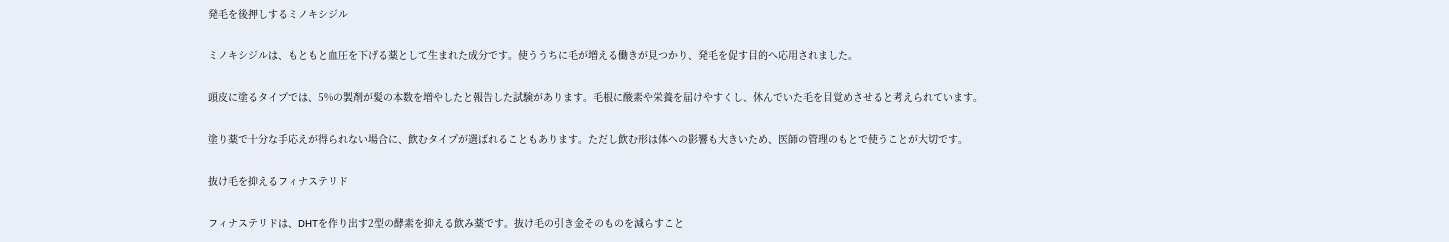発毛を後押しするミノキシジル

ミノキシジルは、もともと血圧を下げる薬として生まれた成分です。使ううちに毛が増える働きが見つかり、発毛を促す目的へ応用されました。

頭皮に塗るタイプでは、5%の製剤が髪の本数を増やしたと報告した試験があります。毛根に酸素や栄養を届けやすくし、休んでいた毛を目覚めさせると考えられています。

塗り薬で十分な手応えが得られない場合に、飲むタイプが選ばれることもあります。ただし飲む形は体への影響も大きいため、医師の管理のもとで使うことが大切です。

抜け毛を抑えるフィナステリド

フィナステリドは、DHTを作り出す2型の酵素を抑える飲み薬です。抜け毛の引き金そのものを減らすこと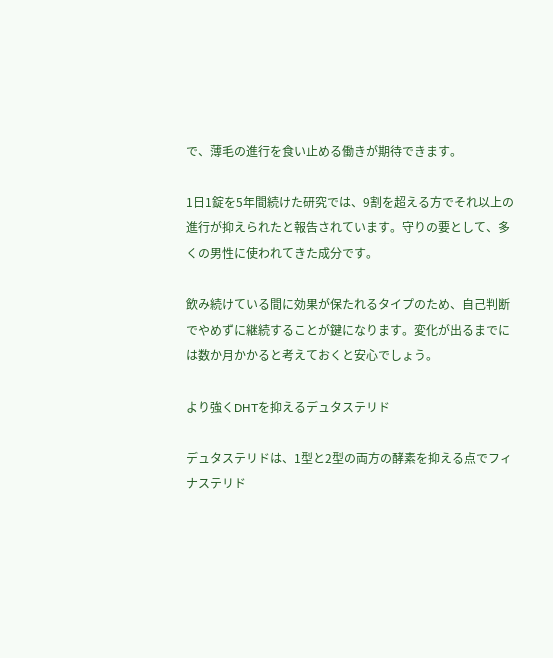で、薄毛の進行を食い止める働きが期待できます。

1日1錠を5年間続けた研究では、9割を超える方でそれ以上の進行が抑えられたと報告されています。守りの要として、多くの男性に使われてきた成分です。

飲み続けている間に効果が保たれるタイプのため、自己判断でやめずに継続することが鍵になります。変化が出るまでには数か月かかると考えておくと安心でしょう。

より強くDHTを抑えるデュタステリド

デュタステリドは、1型と2型の両方の酵素を抑える点でフィナステリド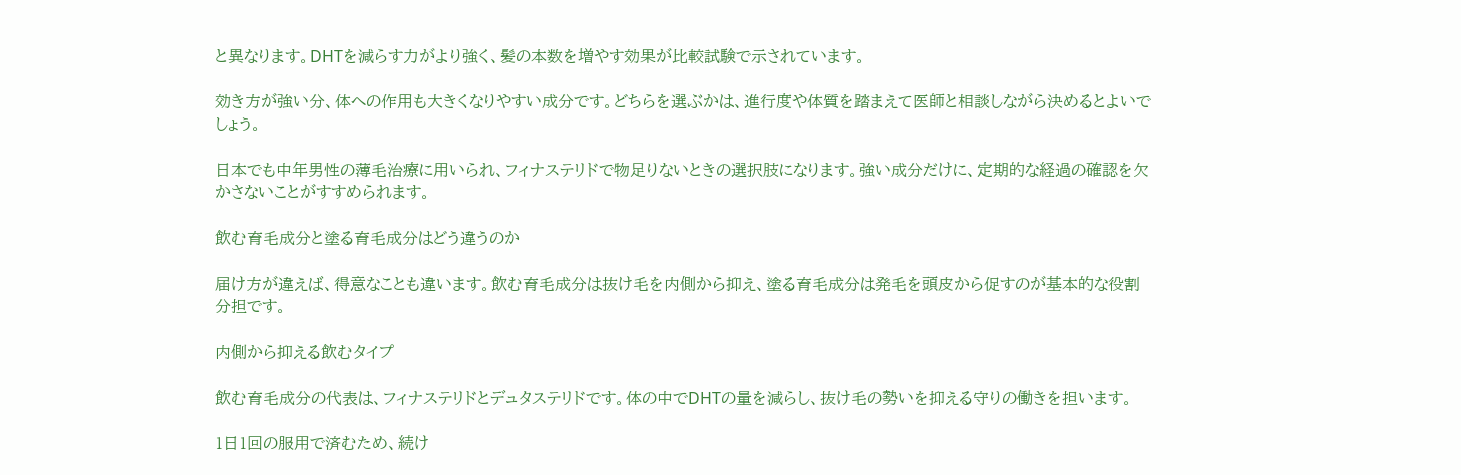と異なります。DHTを減らす力がより強く、髪の本数を増やす効果が比較試験で示されています。

効き方が強い分、体への作用も大きくなりやすい成分です。どちらを選ぶかは、進行度や体質を踏まえて医師と相談しながら決めるとよいでしょう。

日本でも中年男性の薄毛治療に用いられ、フィナステリドで物足りないときの選択肢になります。強い成分だけに、定期的な経過の確認を欠かさないことがすすめられます。

飲む育毛成分と塗る育毛成分はどう違うのか

届け方が違えば、得意なことも違います。飲む育毛成分は抜け毛を内側から抑え、塗る育毛成分は発毛を頭皮から促すのが基本的な役割分担です。

内側から抑える飲むタイプ

飲む育毛成分の代表は、フィナステリドとデュタステリドです。体の中でDHTの量を減らし、抜け毛の勢いを抑える守りの働きを担います。

1日1回の服用で済むため、続け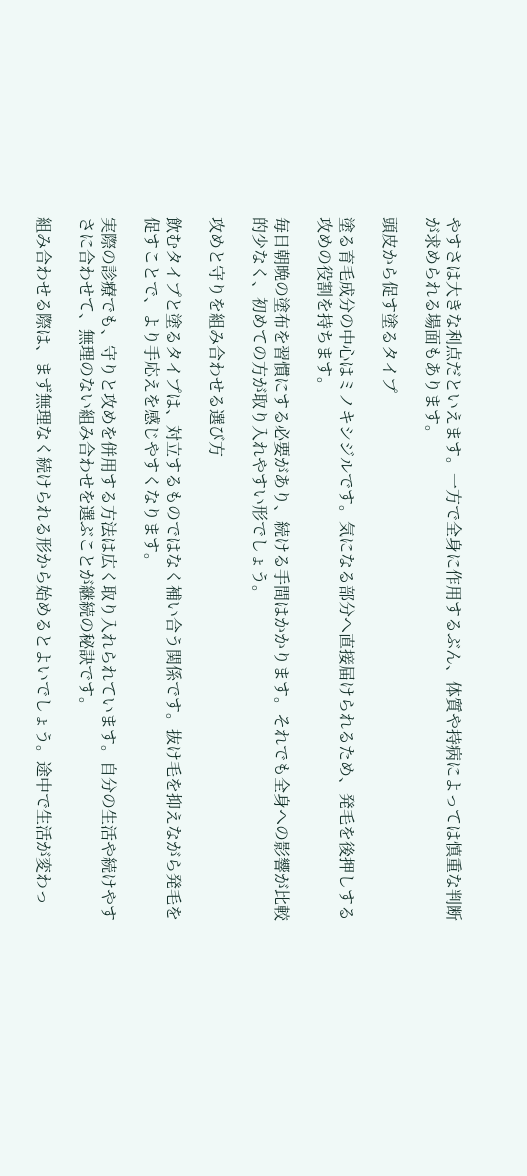やすさは大きな利点だといえます。一方で全身に作用するぶん、体質や持病によっては慎重な判断が求められる場面もあります。

頭皮から促す塗るタイプ

塗る育毛成分の中心はミノキシジルです。気になる部分へ直接届けられるため、発毛を後押しする攻めの役割を持ちます。

毎日朝晩の塗布を習慣にする必要があり、続ける手間はかかります。それでも全身への影響が比較的少なく、初めての方が取り入れやすい形でしょう。

攻めと守りを組み合わせる選び方

飲むタイプと塗るタイプは、対立するものではなく補い合う関係です。抜け毛を抑えながら発毛を促すことで、より手応えを感じやすくなります。

実際の診療でも、守りと攻めを併用する方法は広く取り入れられています。自分の生活や続けやすさに合わせて、無理のない組み合わせを選ぶことが継続の秘訣です。

組み合わせる際は、まず無理なく続けられる形から始めるとよいでしょう。途中で生活が変わっ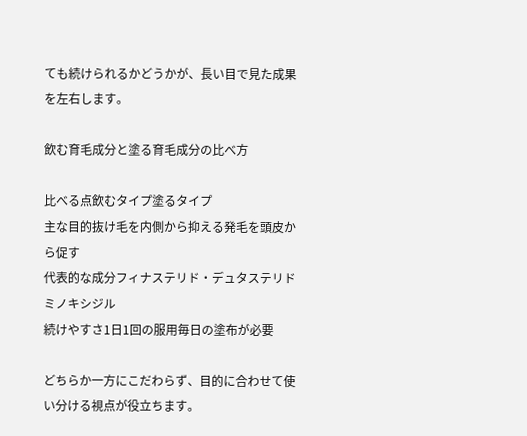ても続けられるかどうかが、長い目で見た成果を左右します。

飲む育毛成分と塗る育毛成分の比べ方

比べる点飲むタイプ塗るタイプ
主な目的抜け毛を内側から抑える発毛を頭皮から促す
代表的な成分フィナステリド・デュタステリドミノキシジル
続けやすさ1日1回の服用毎日の塗布が必要

どちらか一方にこだわらず、目的に合わせて使い分ける視点が役立ちます。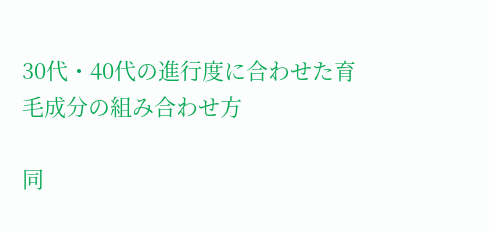30代・40代の進行度に合わせた育毛成分の組み合わせ方

同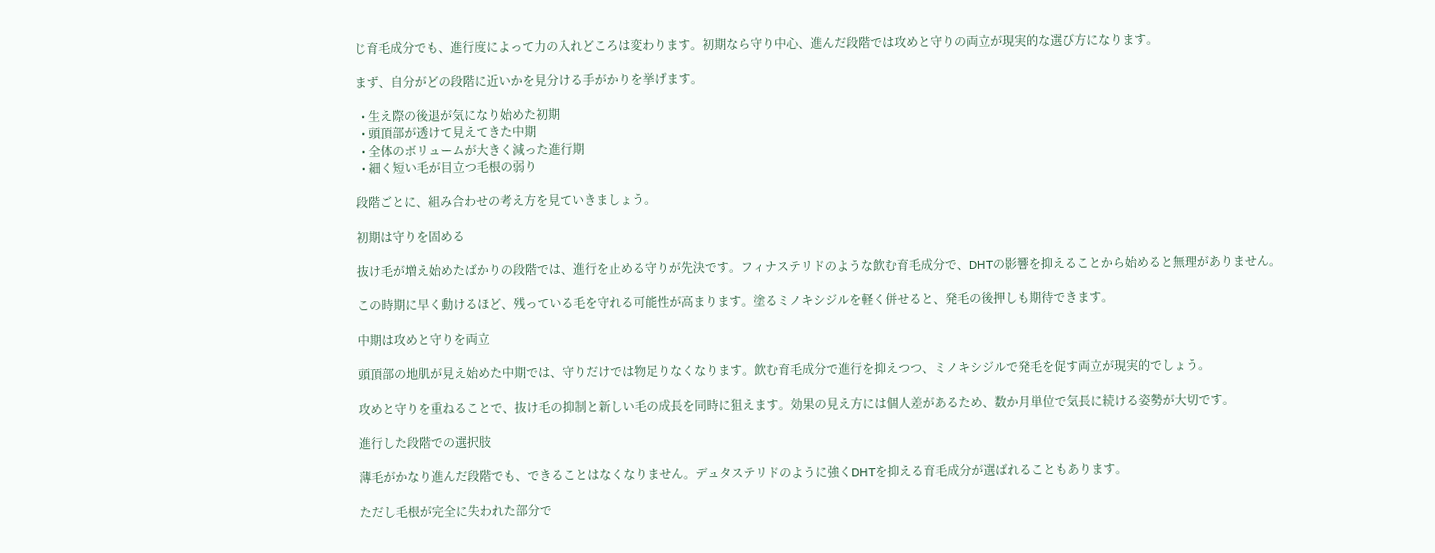じ育毛成分でも、進行度によって力の入れどころは変わります。初期なら守り中心、進んだ段階では攻めと守りの両立が現実的な選び方になります。

まず、自分がどの段階に近いかを見分ける手がかりを挙げます。

  • 生え際の後退が気になり始めた初期
  • 頭頂部が透けて見えてきた中期
  • 全体のボリュームが大きく減った進行期
  • 細く短い毛が目立つ毛根の弱り

段階ごとに、組み合わせの考え方を見ていきましょう。

初期は守りを固める

抜け毛が増え始めたばかりの段階では、進行を止める守りが先決です。フィナステリドのような飲む育毛成分で、DHTの影響を抑えることから始めると無理がありません。

この時期に早く動けるほど、残っている毛を守れる可能性が高まります。塗るミノキシジルを軽く併せると、発毛の後押しも期待できます。

中期は攻めと守りを両立

頭頂部の地肌が見え始めた中期では、守りだけでは物足りなくなります。飲む育毛成分で進行を抑えつつ、ミノキシジルで発毛を促す両立が現実的でしょう。

攻めと守りを重ねることで、抜け毛の抑制と新しい毛の成長を同時に狙えます。効果の見え方には個人差があるため、数か月単位で気長に続ける姿勢が大切です。

進行した段階での選択肢

薄毛がかなり進んだ段階でも、できることはなくなりません。デュタステリドのように強くDHTを抑える育毛成分が選ばれることもあります。

ただし毛根が完全に失われた部分で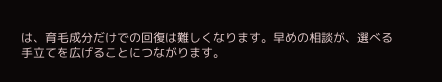は、育毛成分だけでの回復は難しくなります。早めの相談が、選べる手立てを広げることにつながります。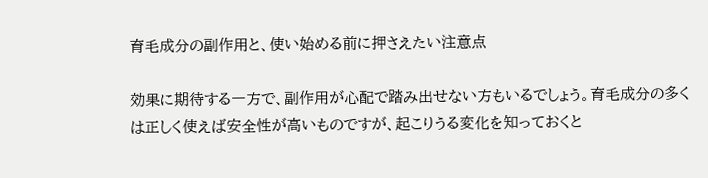育毛成分の副作用と、使い始める前に押さえたい注意点

効果に期待する一方で、副作用が心配で踏み出せない方もいるでしょう。育毛成分の多くは正しく使えば安全性が高いものですが、起こりうる変化を知っておくと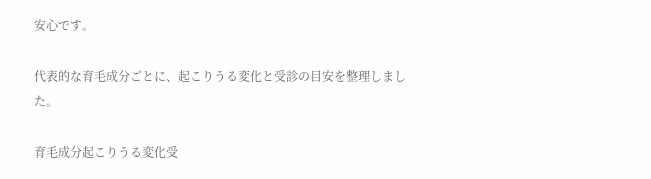安心です。

代表的な育毛成分ごとに、起こりうる変化と受診の目安を整理しました。

育毛成分起こりうる変化受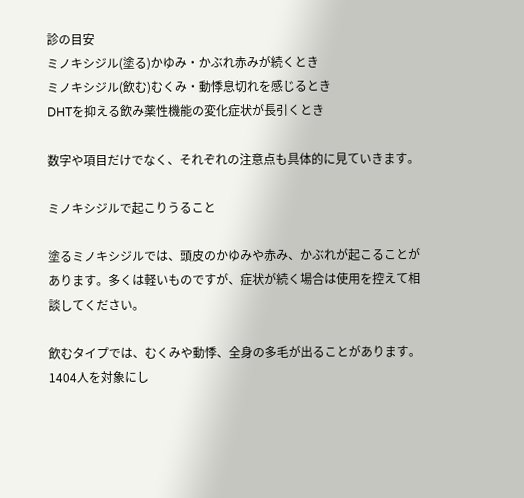診の目安
ミノキシジル(塗る)かゆみ・かぶれ赤みが続くとき
ミノキシジル(飲む)むくみ・動悸息切れを感じるとき
DHTを抑える飲み薬性機能の変化症状が長引くとき

数字や項目だけでなく、それぞれの注意点も具体的に見ていきます。

ミノキシジルで起こりうること

塗るミノキシジルでは、頭皮のかゆみや赤み、かぶれが起こることがあります。多くは軽いものですが、症状が続く場合は使用を控えて相談してください。

飲むタイプでは、むくみや動悸、全身の多毛が出ることがあります。1404人を対象にし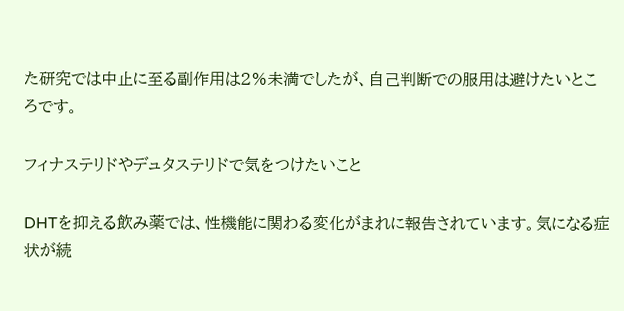た研究では中止に至る副作用は2%未満でしたが、自己判断での服用は避けたいところです。

フィナステリドやデュタステリドで気をつけたいこと

DHTを抑える飲み薬では、性機能に関わる変化がまれに報告されています。気になる症状が続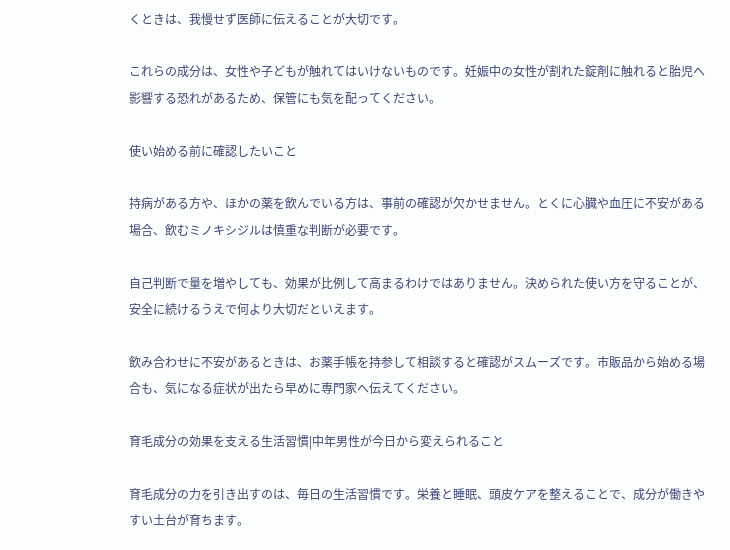くときは、我慢せず医師に伝えることが大切です。

これらの成分は、女性や子どもが触れてはいけないものです。妊娠中の女性が割れた錠剤に触れると胎児へ影響する恐れがあるため、保管にも気を配ってください。

使い始める前に確認したいこと

持病がある方や、ほかの薬を飲んでいる方は、事前の確認が欠かせません。とくに心臓や血圧に不安がある場合、飲むミノキシジルは慎重な判断が必要です。

自己判断で量を増やしても、効果が比例して高まるわけではありません。決められた使い方を守ることが、安全に続けるうえで何より大切だといえます。

飲み合わせに不安があるときは、お薬手帳を持参して相談すると確認がスムーズです。市販品から始める場合も、気になる症状が出たら早めに専門家へ伝えてください。

育毛成分の効果を支える生活習慣|中年男性が今日から変えられること

育毛成分の力を引き出すのは、毎日の生活習慣です。栄養と睡眠、頭皮ケアを整えることで、成分が働きやすい土台が育ちます。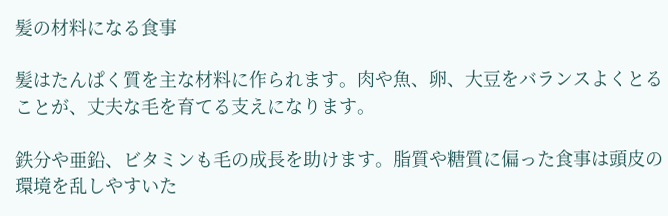髪の材料になる食事

髪はたんぱく質を主な材料に作られます。肉や魚、卵、大豆をバランスよくとることが、丈夫な毛を育てる支えになります。

鉄分や亜鉛、ビタミンも毛の成長を助けます。脂質や糖質に偏った食事は頭皮の環境を乱しやすいた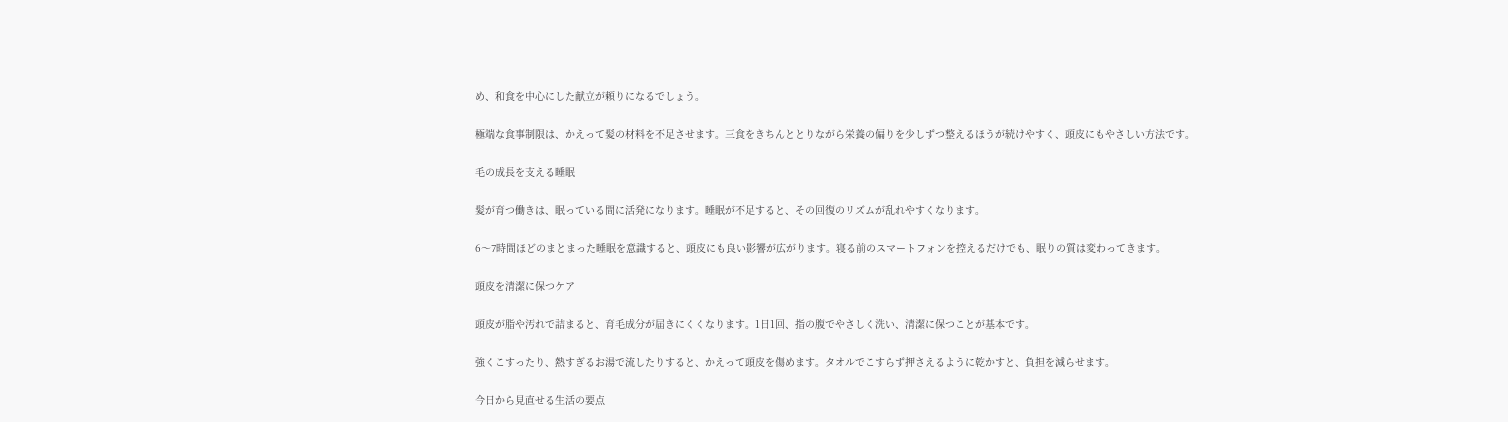め、和食を中心にした献立が頼りになるでしょう。

極端な食事制限は、かえって髪の材料を不足させます。三食をきちんととりながら栄養の偏りを少しずつ整えるほうが続けやすく、頭皮にもやさしい方法です。

毛の成長を支える睡眠

髪が育つ働きは、眠っている間に活発になります。睡眠が不足すると、その回復のリズムが乱れやすくなります。

6〜7時間ほどのまとまった睡眠を意識すると、頭皮にも良い影響が広がります。寝る前のスマートフォンを控えるだけでも、眠りの質は変わってきます。

頭皮を清潔に保つケア

頭皮が脂や汚れで詰まると、育毛成分が届きにくくなります。1日1回、指の腹でやさしく洗い、清潔に保つことが基本です。

強くこすったり、熱すぎるお湯で流したりすると、かえって頭皮を傷めます。タオルでこすらず押さえるように乾かすと、負担を減らせます。

今日から見直せる生活の要点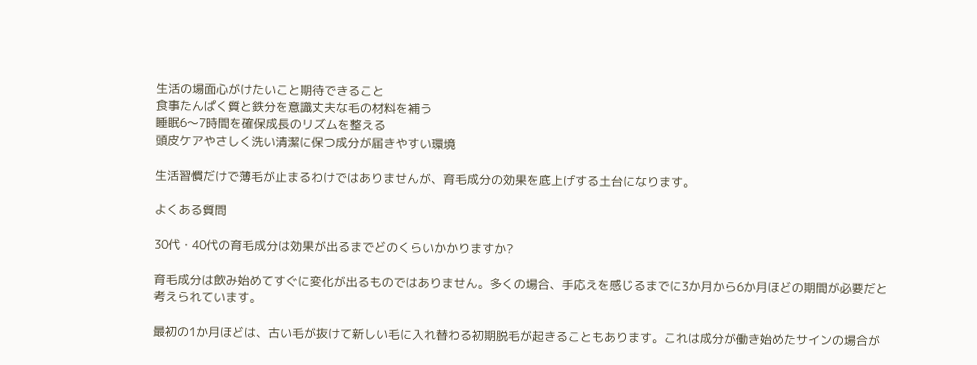生活の場面心がけたいこと期待できること
食事たんぱく質と鉄分を意識丈夫な毛の材料を補う
睡眠6〜7時間を確保成長のリズムを整える
頭皮ケアやさしく洗い清潔に保つ成分が届きやすい環境

生活習慣だけで薄毛が止まるわけではありませんが、育毛成分の効果を底上げする土台になります。

よくある質問

30代・40代の育毛成分は効果が出るまでどのくらいかかりますか?

育毛成分は飲み始めてすぐに変化が出るものではありません。多くの場合、手応えを感じるまでに3か月から6か月ほどの期間が必要だと考えられています。

最初の1か月ほどは、古い毛が抜けて新しい毛に入れ替わる初期脱毛が起きることもあります。これは成分が働き始めたサインの場合が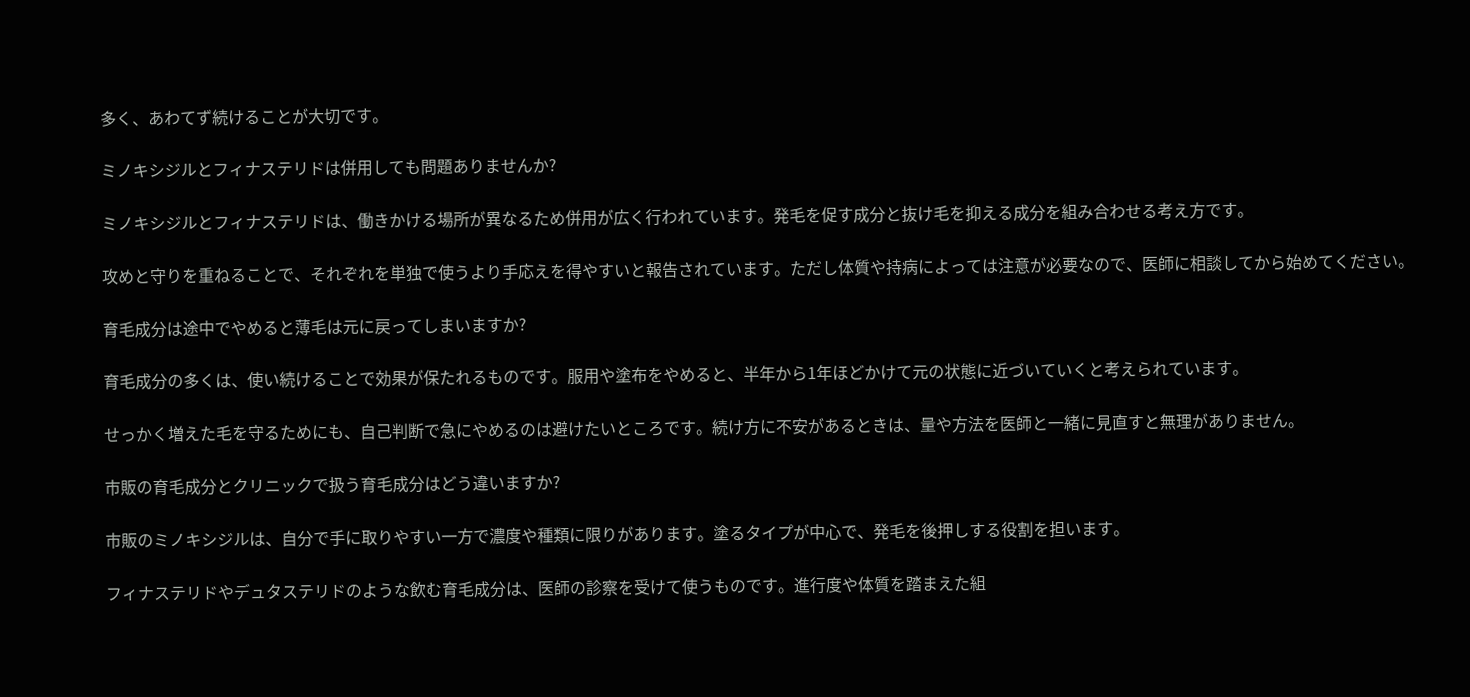多く、あわてず続けることが大切です。

ミノキシジルとフィナステリドは併用しても問題ありませんか?

ミノキシジルとフィナステリドは、働きかける場所が異なるため併用が広く行われています。発毛を促す成分と抜け毛を抑える成分を組み合わせる考え方です。

攻めと守りを重ねることで、それぞれを単独で使うより手応えを得やすいと報告されています。ただし体質や持病によっては注意が必要なので、医師に相談してから始めてください。

育毛成分は途中でやめると薄毛は元に戻ってしまいますか?

育毛成分の多くは、使い続けることで効果が保たれるものです。服用や塗布をやめると、半年から1年ほどかけて元の状態に近づいていくと考えられています。

せっかく増えた毛を守るためにも、自己判断で急にやめるのは避けたいところです。続け方に不安があるときは、量や方法を医師と一緒に見直すと無理がありません。

市販の育毛成分とクリニックで扱う育毛成分はどう違いますか?

市販のミノキシジルは、自分で手に取りやすい一方で濃度や種類に限りがあります。塗るタイプが中心で、発毛を後押しする役割を担います。

フィナステリドやデュタステリドのような飲む育毛成分は、医師の診察を受けて使うものです。進行度や体質を踏まえた組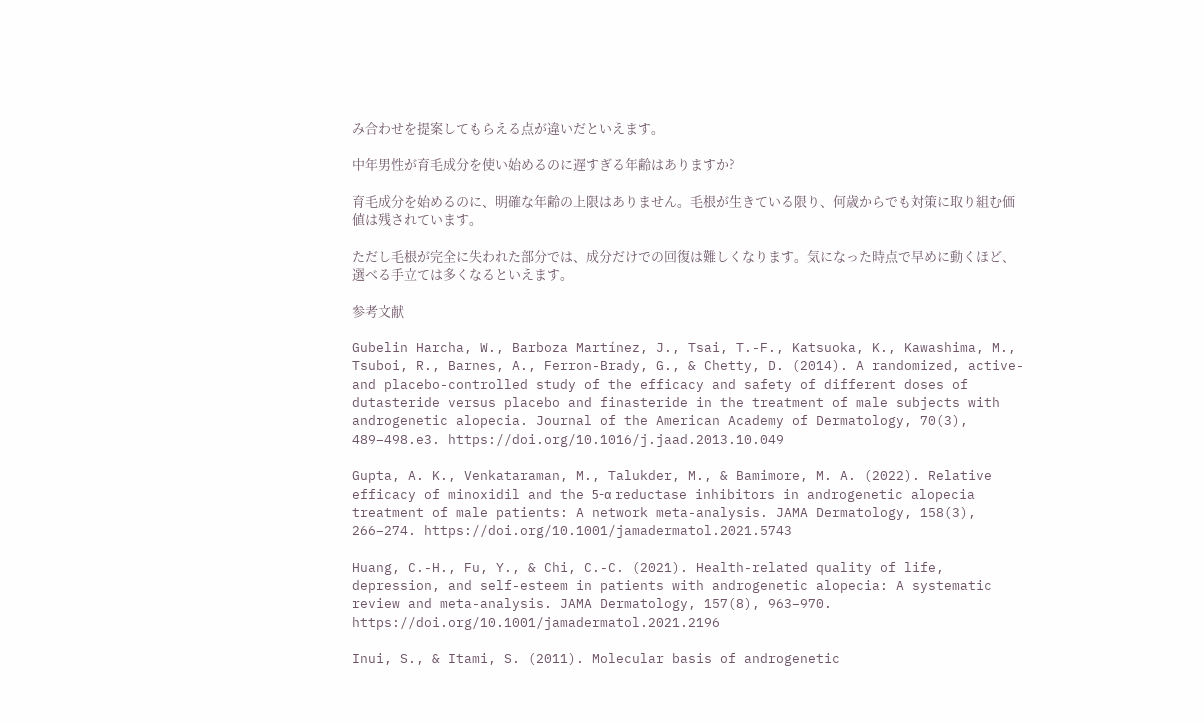み合わせを提案してもらえる点が違いだといえます。

中年男性が育毛成分を使い始めるのに遅すぎる年齢はありますか?

育毛成分を始めるのに、明確な年齢の上限はありません。毛根が生きている限り、何歳からでも対策に取り組む価値は残されています。

ただし毛根が完全に失われた部分では、成分だけでの回復は難しくなります。気になった時点で早めに動くほど、選べる手立ては多くなるといえます。

参考文献

Gubelin Harcha, W., Barboza Martínez, J., Tsai, T.-F., Katsuoka, K., Kawashima, M., Tsuboi, R., Barnes, A., Ferron-Brady, G., & Chetty, D. (2014). A randomized, active- and placebo-controlled study of the efficacy and safety of different doses of dutasteride versus placebo and finasteride in the treatment of male subjects with androgenetic alopecia. Journal of the American Academy of Dermatology, 70(3), 489–498.e3. https://doi.org/10.1016/j.jaad.2013.10.049

Gupta, A. K., Venkataraman, M., Talukder, M., & Bamimore, M. A. (2022). Relative efficacy of minoxidil and the 5-α reductase inhibitors in androgenetic alopecia treatment of male patients: A network meta-analysis. JAMA Dermatology, 158(3), 266–274. https://doi.org/10.1001/jamadermatol.2021.5743

Huang, C.-H., Fu, Y., & Chi, C.-C. (2021). Health-related quality of life, depression, and self-esteem in patients with androgenetic alopecia: A systematic review and meta-analysis. JAMA Dermatology, 157(8), 963–970. https://doi.org/10.1001/jamadermatol.2021.2196

Inui, S., & Itami, S. (2011). Molecular basis of androgenetic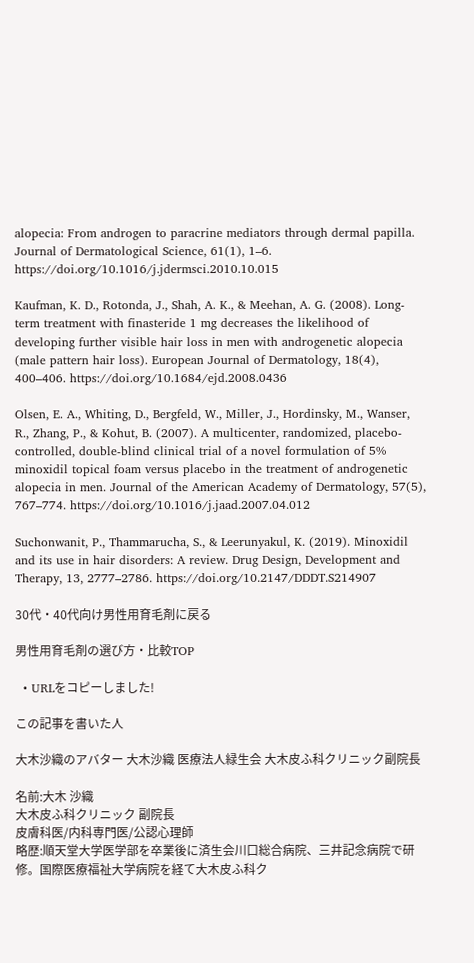alopecia: From androgen to paracrine mediators through dermal papilla. Journal of Dermatological Science, 61(1), 1–6. https://doi.org/10.1016/j.jdermsci.2010.10.015

Kaufman, K. D., Rotonda, J., Shah, A. K., & Meehan, A. G. (2008). Long-term treatment with finasteride 1 mg decreases the likelihood of developing further visible hair loss in men with androgenetic alopecia (male pattern hair loss). European Journal of Dermatology, 18(4), 400–406. https://doi.org/10.1684/ejd.2008.0436

Olsen, E. A., Whiting, D., Bergfeld, W., Miller, J., Hordinsky, M., Wanser, R., Zhang, P., & Kohut, B. (2007). A multicenter, randomized, placebo-controlled, double-blind clinical trial of a novel formulation of 5% minoxidil topical foam versus placebo in the treatment of androgenetic alopecia in men. Journal of the American Academy of Dermatology, 57(5), 767–774. https://doi.org/10.1016/j.jaad.2007.04.012

Suchonwanit, P., Thammarucha, S., & Leerunyakul, K. (2019). Minoxidil and its use in hair disorders: A review. Drug Design, Development and Therapy, 13, 2777–2786. https://doi.org/10.2147/DDDT.S214907

30代・40代向け男性用育毛剤に戻る

男性用育毛剤の選び方・比較TOP

  • URLをコピーしました!

この記事を書いた人

大木沙織のアバター 大木沙織 医療法人緑生会 大木皮ふ科クリニック副院長

名前:大木 沙織
大木皮ふ科クリニック 副院長
皮膚科医/内科専門医/公認心理師
略歴:順天堂大学医学部を卒業後に済生会川口総合病院、三井記念病院で研修。国際医療福祉大学病院を経て大木皮ふ科ク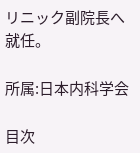リニック副院長へ就任。

所属:日本内科学会

目次